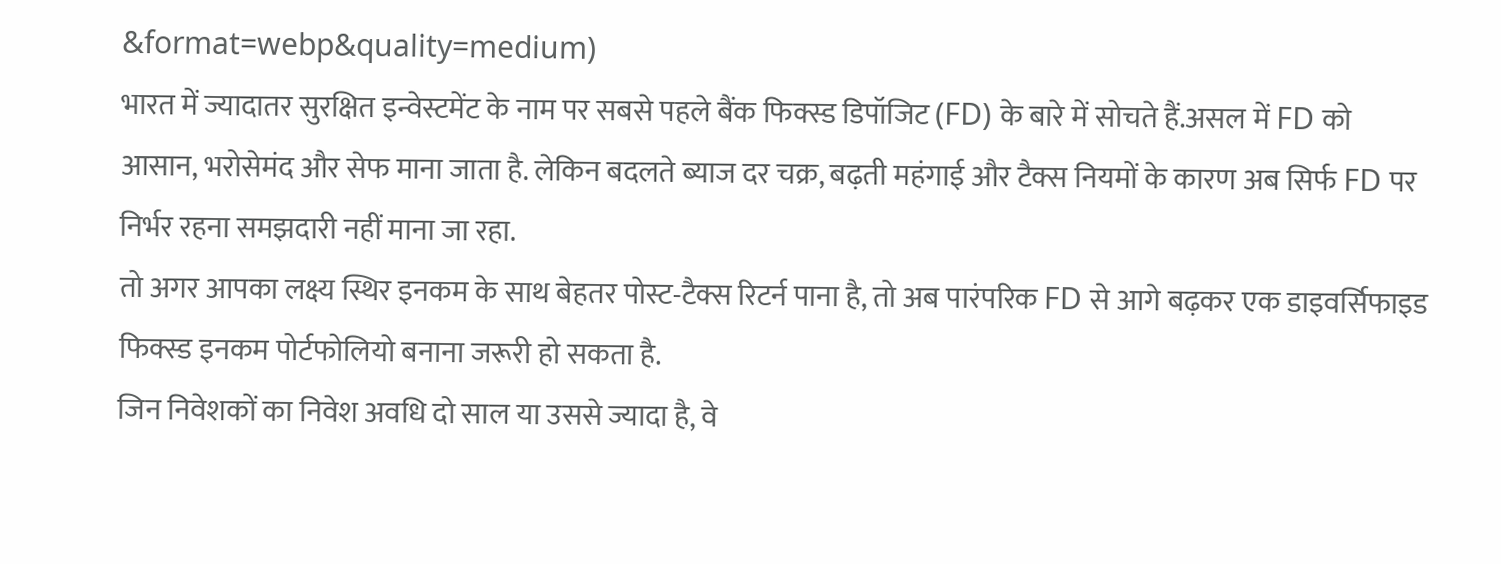&format=webp&quality=medium)
भारत में ज्यादातर सुरक्षित इन्वेस्टमेंट के नाम पर सबसे पहले बैंक फिक्स्ड डिपॉजिट (FD) के बारे में सोचते हैं.असल में FD को आसान, भरोसेमंद और सेफ माना जाता है. लेकिन बदलते ब्याज दर चक्र, बढ़ती महंगाई और टैक्स नियमों के कारण अब सिर्फ FD पर निर्भर रहना समझदारी नहीं माना जा रहा.
तो अगर आपका लक्ष्य स्थिर इनकम के साथ बेहतर पोस्ट-टैक्स रिटर्न पाना है, तो अब पारंपरिक FD से आगे बढ़कर एक डाइवर्सिफाइड फिक्स्ड इनकम पोर्टफोलियो बनाना जरूरी हो सकता है.
जिन निवेशकों का निवेश अवधि दो साल या उससे ज्यादा है, वे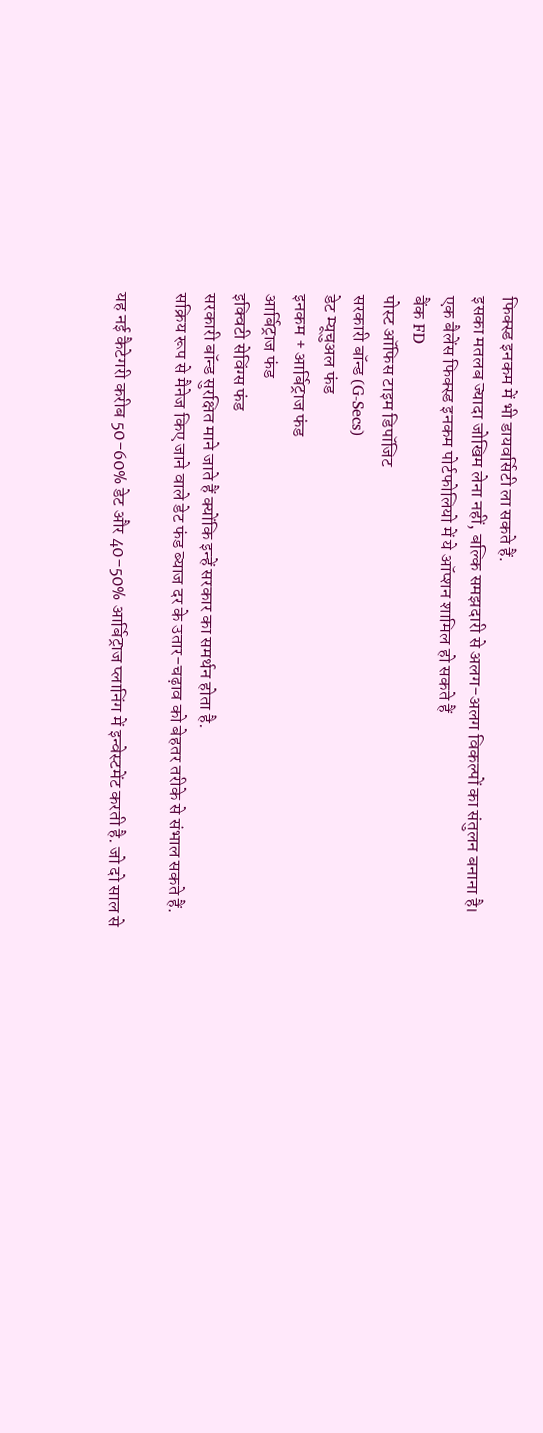फिक्स्ड इनकम में भी डायवर्सिटी ला सकते हैं.
इसका मतलब ज्यादा जोखिम लेना नहीं, बल्कि समझदारी से अलग-अलग विकल्पों का संतुलन बनाना है।
एक बैलेंस फिक्स्ड इनकम पोर्टफोलियो में ये ऑप्शन शामिल हो सकते हैं
बैंक FD
पोस्ट ऑफिस टाइम डिपॉजिट
सरकारी बॉन्ड (G-Secs)
डेट म्यूचुअल फंड
इनकम + आर्बिट्राज फंड
आर्बिट्राज फंड
इक्विटी सेविंग्स फंड
सरकारी बॉन्ड सुरक्षित माने जाते हैं क्योंकि इन्हें सरकार का समर्थन होता है.
सक्रिय रूप से मैनेज किए जाने वाले डेट फंड ब्याज दर के उतार-चढ़ाव को बेहतर तरीके से संभाल सकते हैं.

यह नई कैटेगरी करीब 50-60% डेट और 40-50% आर्बिट्राज प्लानिंग में इन्वेस्टमेंट करती है. जो दो साल से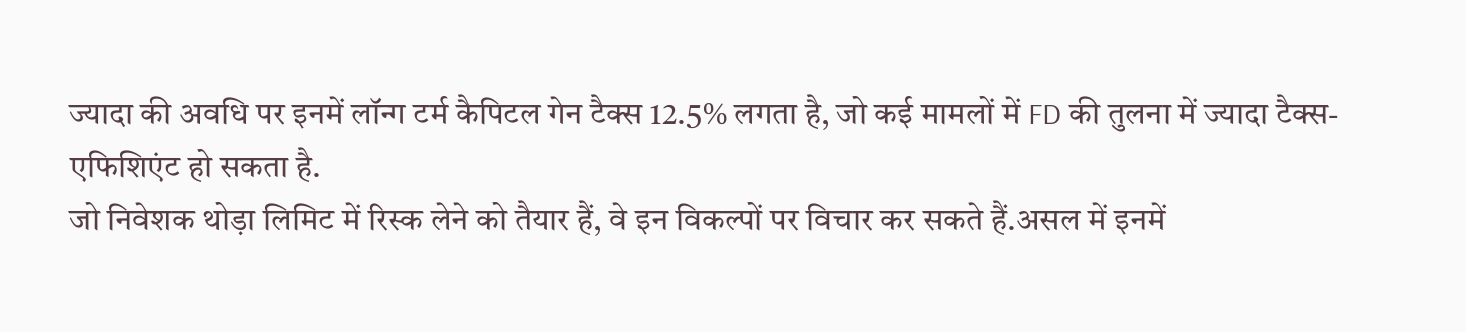ज्यादा की अवधि पर इनमें लॉन्ग टर्म कैपिटल गेन टैक्स 12.5% लगता है, जो कई मामलों में FD की तुलना में ज्यादा टैक्स-एफिशिएंट हो सकता है.
जो निवेशक थोड़ा लिमिट में रिस्क लेने को तैयार हैं, वे इन विकल्पों पर विचार कर सकते हैं.असल में इनमें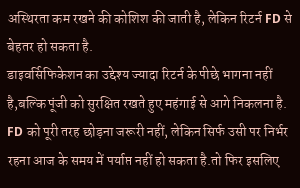अस्थिरता कम रखने की कोशिश की जाती है, लेकिन रिटर्न FD से बेहतर हो सकता है.
डाइवर्सिफिकेशन का उद्देश्य ज्यादा रिटर्न के पीछे भागना नहीं है,बल्कि पूंजी को सुरक्षित रखते हुए महंगाई से आगे निकलना है.
FD को पूरी तरह छोड़ना जरूरी नहीं, लेकिन सिर्फ उसी पर निर्भर रहना आज के समय में पर्याप्त नहीं हो सकता है.तो फिर इसलिए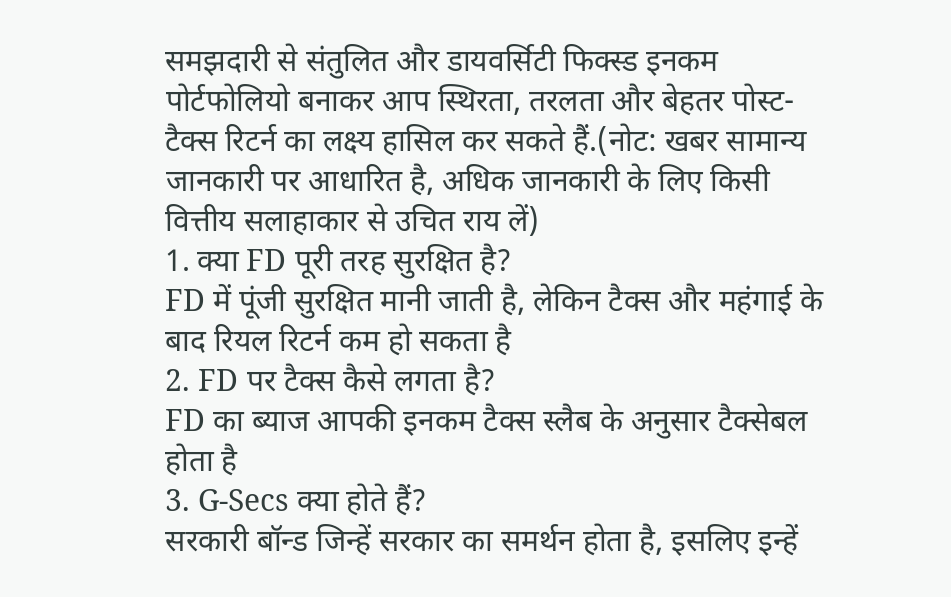समझदारी से संतुलित और डायवर्सिटी फिक्स्ड इनकम पोर्टफोलियो बनाकर आप स्थिरता, तरलता और बेहतर पोस्ट-टैक्स रिटर्न का लक्ष्य हासिल कर सकते हैं.(नोट: खबर सामान्य जानकारी पर आधारित है, अधिक जानकारी के लिए किसी वित्तीय सलाहाकार से उचित राय लें)
1. क्या FD पूरी तरह सुरक्षित है?
FD में पूंजी सुरक्षित मानी जाती है, लेकिन टैक्स और महंगाई के बाद रियल रिटर्न कम हो सकता है
2. FD पर टैक्स कैसे लगता है?
FD का ब्याज आपकी इनकम टैक्स स्लैब के अनुसार टैक्सेबल होता है
3. G-Secs क्या होते हैं?
सरकारी बॉन्ड जिन्हें सरकार का समर्थन होता है, इसलिए इन्हें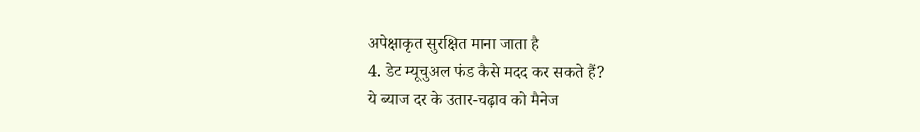अपेक्षाकृत सुरक्षित माना जाता है
4. डेट म्यूचुअल फंड कैसे मदद कर सकते हैं?
ये ब्याज दर के उतार-चढ़ाव को मैनेज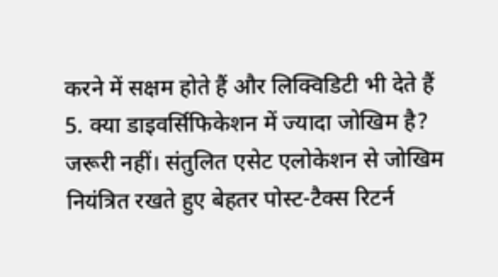करने में सक्षम होते हैं और लिक्विडिटी भी देते हैं
5. क्या डाइवर्सिफिकेशन में ज्यादा जोखिम है?
जरूरी नहीं। संतुलित एसेट एलोकेशन से जोखिम नियंत्रित रखते हुए बेहतर पोस्ट-टैक्स रिटर्न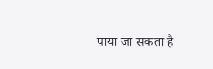पाया जा सकता है